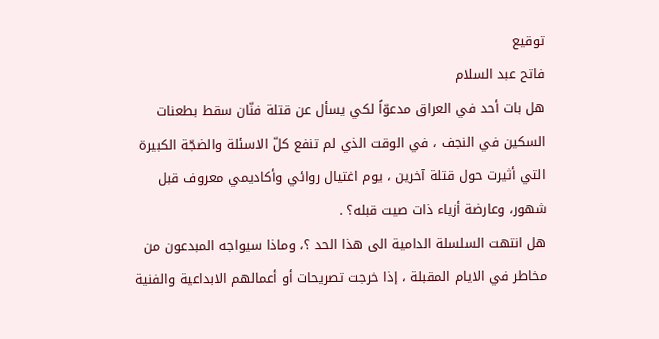توقيع
فاتح عبد السلام
هل بات أحد في العراق مدعوّاً لكي يسأل عن قتلة فنّان سقط بطعنات السكين في النجف ، في الوقت الذي لم تنفع كلّ الاسئلة والضجّة الكبيرة التي أثيرت حول قتلة آخرين ، يوم اغتيال روائي وأكاديمي معروف قبل شهور، وعارضة أزياء ذات صيت قبله؟ .
هل انتهت السلسلة الدامية الى هذا الحد ؟، وماذا سيواجه المبدعون من مخاطر في الايام المقبلة ، إذا خرجت تصريحات أو أعمالهم الابداعية والفنية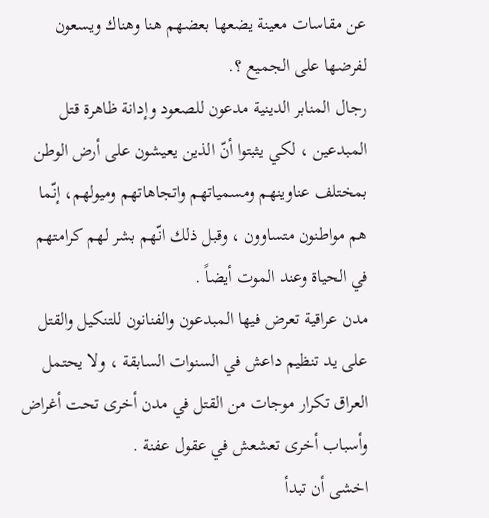عن مقاسات معينة يضعها بعضهم هنا وهناك ويسعون لفرضها على الجميع ؟.
رجال المنابر الدينية مدعون للصعود وإدانة ظاهرة قتل المبدعين ، لكي يثبتوا أنّ الذين يعيشون على أرض الوطن بمختلف عناوينهم ومسمياتهم واتجاهاتهم وميولهم، إنّما هم مواطنون متساوون ، وقبل ذلك انّهم بشر لهم كرامتهم في الحياة وعند الموت أيضاً .
مدن عراقية تعرض فيها المبدعون والفنانون للتنكيل والقتل على يد تنظيم داعش في السنوات السابقة ، ولا يحتمل العراق تكرار موجات من القتل في مدن أخرى تحت أغراض وأسباب أخرى تعشعش في عقول عفنة .
اخشى أن تبدأ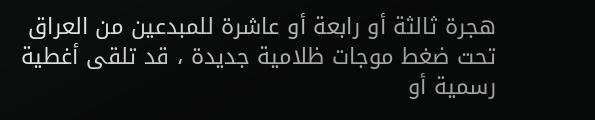هجرة ثالثة أو رابعة أو عاشرة للمبدعين من العراق تحت ضغط موجات ظلامية جديدة ، قد تلقى أغطية رسمية أو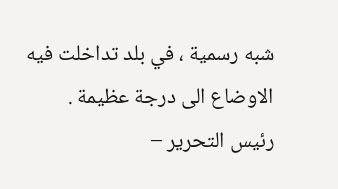شبه رسمية ، في بلد تداخلت فيه الاوضاع الى درجة عظيمة .
رئيس التحرير –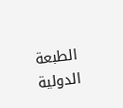الطبعة الدولية